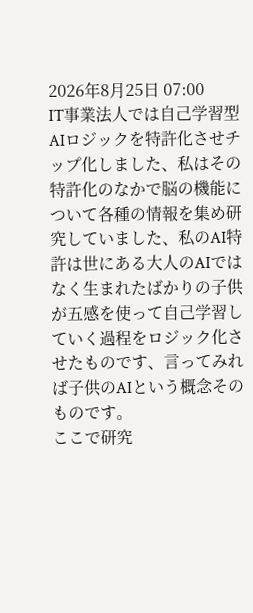2026年8月25日 07:00
IT事業法人では自己学習型AIロジックを特許化させチップ化しました、私はその特許化のなかで脳の機能について各種の情報を集め研究していました、私のAI特許は世にある大人のAIではなく生まれたばかりの子供が五感を使って自己学習していく過程をロジック化させたものです、言ってみれば子供のAIという概念そのものです。
ここで研究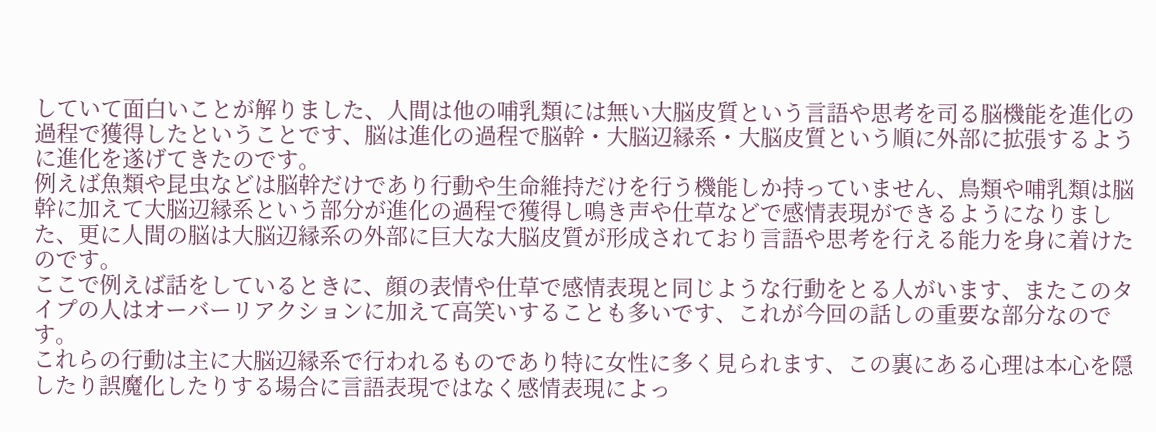していて面白いことが解りました、人間は他の哺乳類には無い大脳皮質という言語や思考を司る脳機能を進化の過程で獲得したということです、脳は進化の過程で脳幹・大脳辺縁系・大脳皮質という順に外部に拡張するように進化を遂げてきたのです。
例えば魚類や昆虫などは脳幹だけであり行動や生命維持だけを行う機能しか持っていません、鳥類や哺乳類は脳幹に加えて大脳辺縁系という部分が進化の過程で獲得し鳴き声や仕草などで感情表現ができるようになりました、更に人間の脳は大脳辺縁系の外部に巨大な大脳皮質が形成されており言語や思考を行える能力を身に着けたのです。
ここで例えば話をしているときに、顔の表情や仕草で感情表現と同じような行動をとる人がいます、またこのタイプの人はオーバーリアクションに加えて高笑いすることも多いです、これが今回の話しの重要な部分なのです。
これらの行動は主に大脳辺縁系で行われるものであり特に女性に多く見られます、この裏にある心理は本心を隠したり誤魔化したりする場合に言語表現ではなく感情表現によっ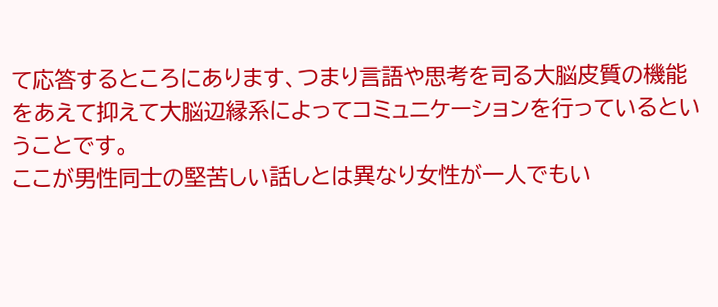て応答するところにあります、つまり言語や思考を司る大脳皮質の機能をあえて抑えて大脳辺縁系によってコミュニケーションを行っているということです。
ここが男性同士の堅苦しい話しとは異なり女性が一人でもい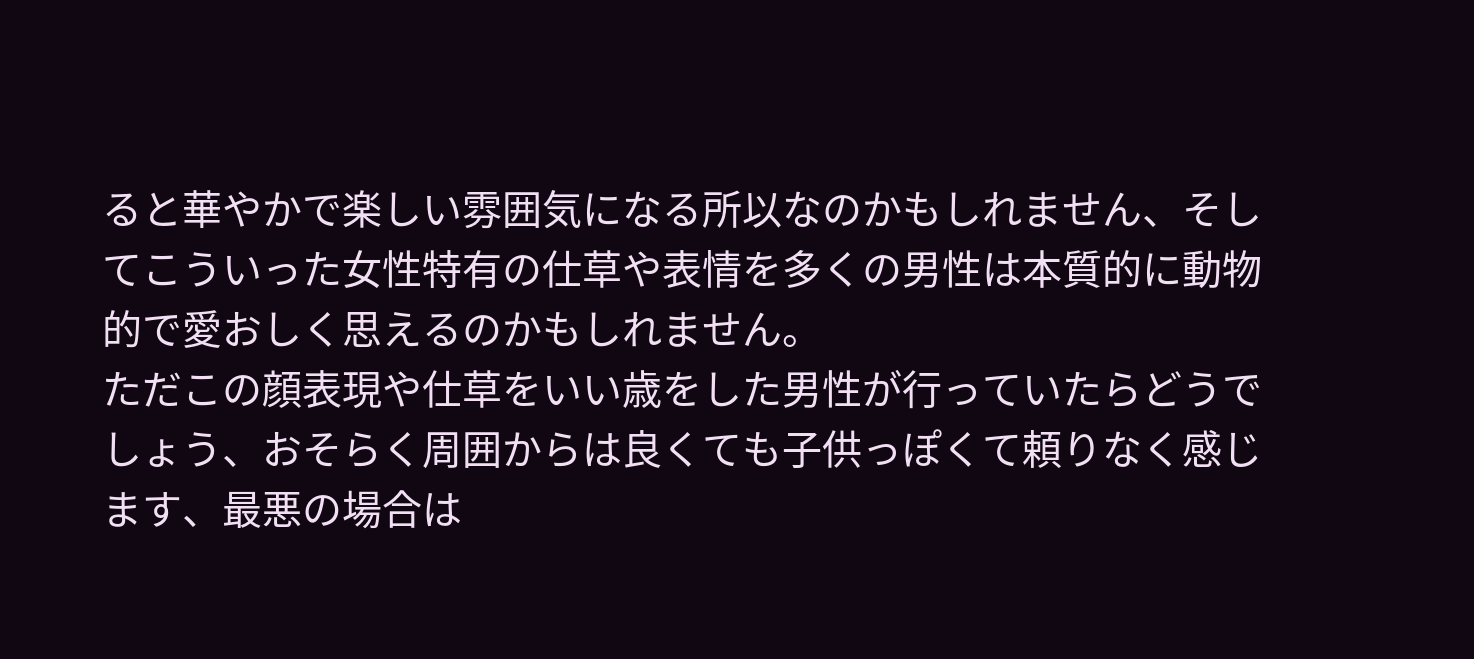ると華やかで楽しい雰囲気になる所以なのかもしれません、そしてこういった女性特有の仕草や表情を多くの男性は本質的に動物的で愛おしく思えるのかもしれません。
ただこの顔表現や仕草をいい歳をした男性が行っていたらどうでしょう、おそらく周囲からは良くても子供っぽくて頼りなく感じます、最悪の場合は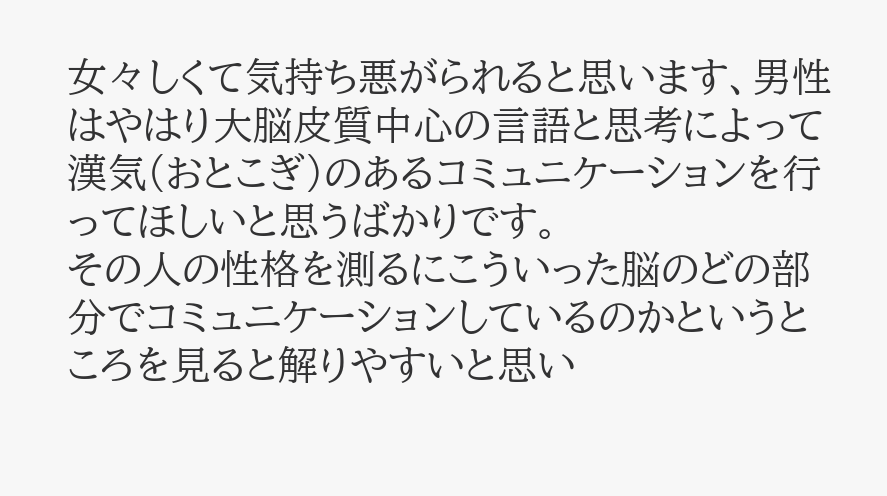女々しくて気持ち悪がられると思います、男性はやはり大脳皮質中心の言語と思考によって漢気(おとこぎ)のあるコミュニケーションを行ってほしいと思うばかりです。
その人の性格を測るにこういった脳のどの部分でコミュニケーションしているのかというところを見ると解りやすいと思い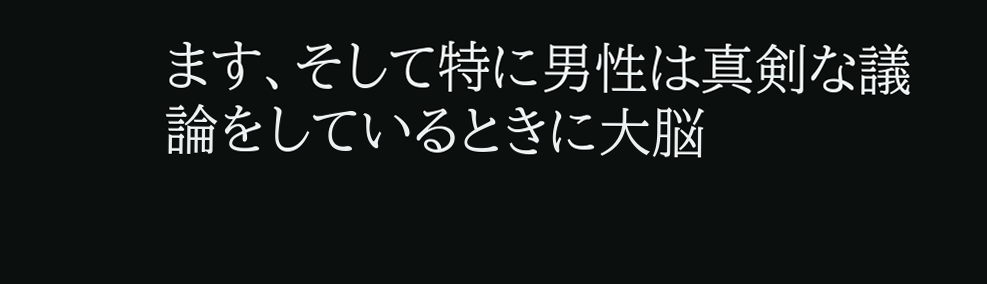ます、そして特に男性は真剣な議論をしているときに大脳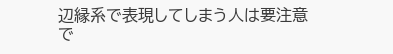辺縁系で表現してしまう人は要注意で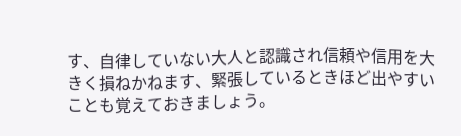す、自律していない大人と認識され信頼や信用を大きく損ねかねます、緊張しているときほど出やすいことも覚えておきましょう。